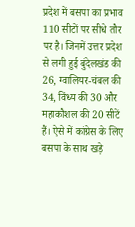प्रदेश में बसपा का प्रभाव 110 सीटों पर सीधे तौर पर है। जिनमें उत्तर प्रदेश से लगी हुई बुंदेलखंड की 26, ग्वालियर-चंबल की 34, विंध्य की 30 और महाकौशल की 20 सीटें हैं। ऐसे में कांग्रेस के लिए बसपा के साथ खड़े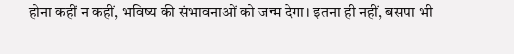होना कहीं न कहीं, भविष्य की संभावनाओं को जन्म देगा। इतना ही नहीं, बसपा भी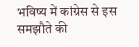भविष्य में कांग्रेस से इस समझौते की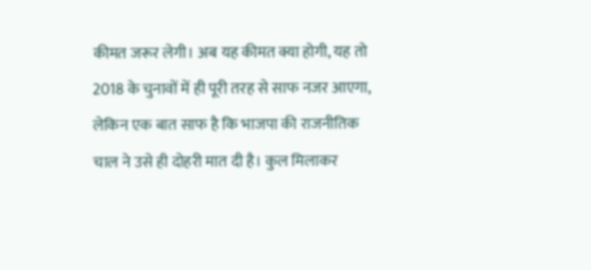कीमत जरूर लेगी। अब यह कीमत क्या होगी, यह तो 2018 के चुनावों में ही पूरी तरह से साफ नजर आएगा, लेकिन एक बात साफ है कि भाजपा की राजनीतिक चाल ने उसे ही दोहरी मात दी है। कुल मिलाकर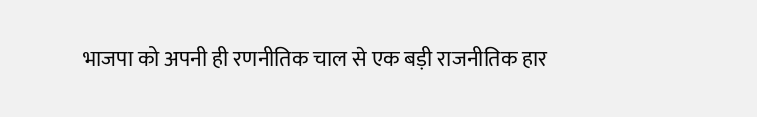भाजपा को अपनी ही रणनीतिक चाल से एक बड़ी राजनीतिक हार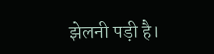झेलनी पड़ी है।